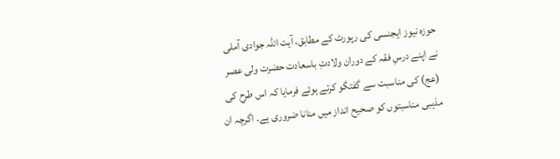حوزہ نیوز ایجنسی کی رپورٹ کے مطابق، آیت اللہ جوادی آملی نے اپنے درسِ فقہ کے دوران ولادتِ باسعادت حضرت ولی عصر (عج) کی مناسبت سے گفتگو کرتے ہوئے فرمایا کہ اس طرح کی مذہبی مناسبتوں کو صحیح انداز میں منانا ضروری ہے۔ اگرچہ ان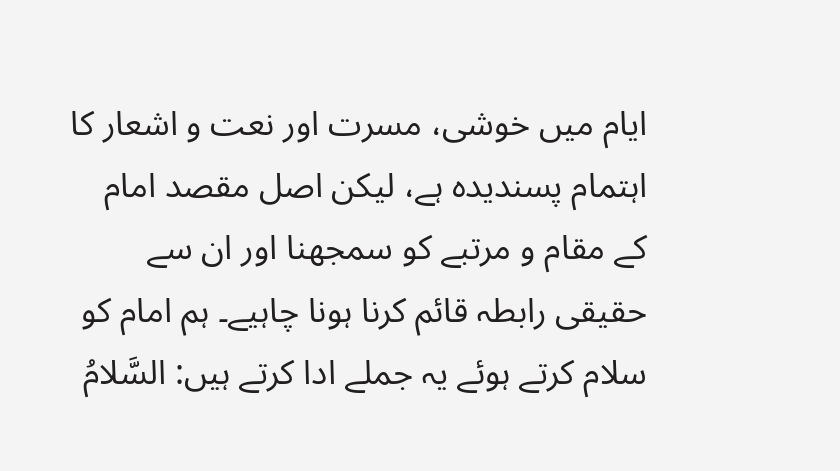ایام میں خوشی، مسرت اور نعت و اشعار کا اہتمام پسندیدہ ہے، لیکن اصل مقصد امام کے مقام و مرتبے کو سمجھنا اور ان سے حقیقی رابطہ قائم کرنا ہونا چاہیے۔ ہم امام کو سلام کرتے ہوئے یہ جملے ادا کرتے ہیں: السَّلامُ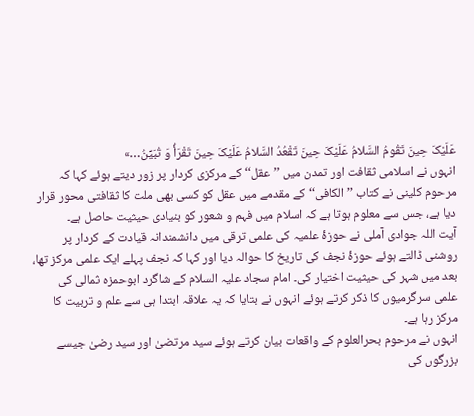عَلَیْکَ حِینَ تَقُومُ السَّلامُ عَلَیْکَ حِینَ تَقْعُدُ السَّلامُ عَلَیْکَ حِینَ تَقْرَأُ وَ تُبَیِّنُ…»
انہوں نے اسلامی ثقافت اور تمدن میں ’’عقل‘‘ کے مرکزی کردار پر زور دیتے ہوئے کہا کہ مرحوم کلینی نے کتاب ’’الکافی‘‘ کے مقدمے میں عقل کو کسی بھی ملت کا ثقافتی محور قرار دیا ہے، جس سے معلوم ہوتا ہے کہ اسلام میں فہم و شعور کو بنیادی حیثیت حاصل ہے۔
آیت اللہ جوادی آملی نے حوزۂ علمیہ کی علمی ترقی میں دانشمندانہ قیادت کے کردار پر روشنی ڈالتے ہوئے حوزۂ نجف کی تاریخ کا حوالہ دیا اور کہا کہ نجف پہلے ایک علمی مرکز تھا، بعد میں شہر کی حیثیت اختیار کی۔ امام سجاد علیہ السلام کے شاگرد ابوحمزہ ثمالی کی علمی سرگرمیوں کا ذکر کرتے ہوئے انہوں نے بتایا کہ یہ علاقہ ابتدا ہی سے علم و تربیت کا مرکز رہا ہے۔
انہوں نے مرحوم بحرالعلوم کے واقعات بیان کرتے ہوئے سید مرتضیٰ اور سید رضیٰ جیسے بزرگوں کی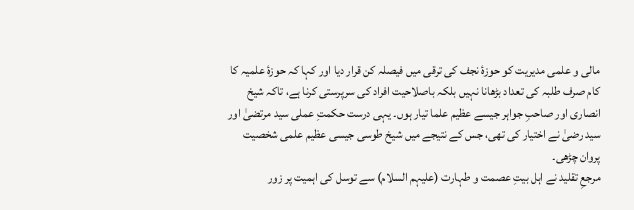مالی و علمی مدیریت کو حوزۂ نجف کی ترقی میں فیصلہ کن قرار دیا اور کہا کہ حوزۂ علمیہ کا کام صرف طلبہ کی تعداد بڑھانا نہیں بلکہ باصلاحیت افراد کی سرپرستی کرنا ہے، تاکہ شیخ انصاری اور صاحبِ جواہر جیسے عظیم علما تیار ہوں۔ یہی درست حکمتِ عملی سید مرتضیٰ اور سید رضیٰ نے اختیار کی تھی، جس کے نتیجے میں شیخ طوسی جیسی عظیم علمی شخصیت پروان چڑھی۔
مرجعِ تقلید نے اہل بیتِ عصمت و طہارت (علیہم السلام) سے توسل کی اہمیت پر زور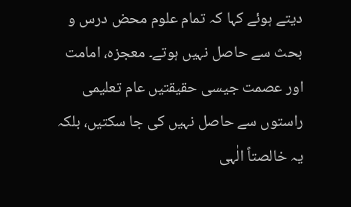دیتے ہوئے کہا کہ تمام علوم محض درس و بحث سے حاصل نہیں ہوتے۔ معجزہ، امامت اور عصمت جیسی حقیقتیں عام تعلیمی راستوں سے حاصل نہیں کی جا سکتیں، بلکہ یہ خالصتاً الٰہی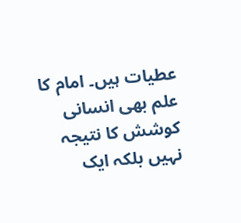عطیات ہیں۔ امام کا علم بھی انسانی کوشش کا نتیجہ نہیں بلکہ ایک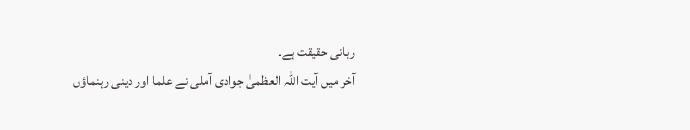ربانی حقیقت ہے۔
آخر میں آیت اللہ العظمیٰ جوادی آملی نے علما اور دینی رہنماؤں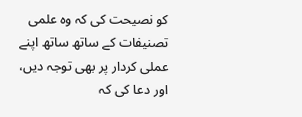کو نصیحت کی کہ وہ علمی تصنیفات کے ساتھ ساتھ اپنے عملی کردار پر بھی توجہ دیں، اور دعا کی کہ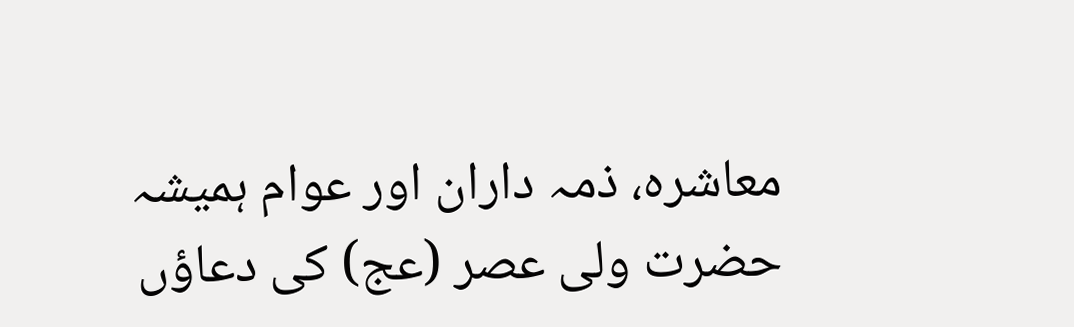معاشرہ، ذمہ داران اور عوام ہمیشہ حضرت ولی عصر (عج) کی دعاؤں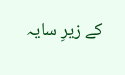کے زیرِ سایہ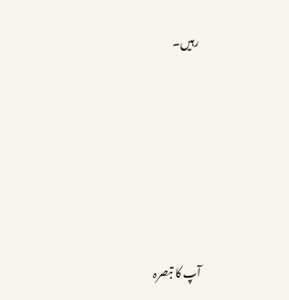رہیں۔









آپ کا تبصرہ